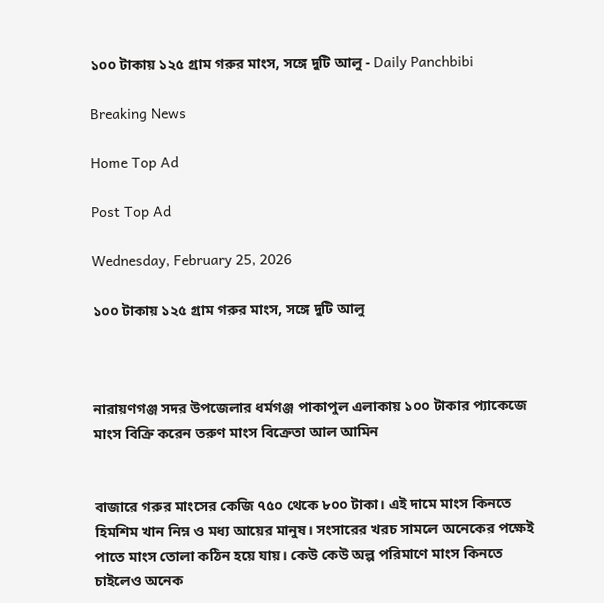১০০ টাকায় ১২৫ গ্রাম গরুর মাংস, সঙ্গে দুটি আলু - Daily Panchbibi

Breaking News

Home Top Ad

Post Top Ad

Wednesday, February 25, 2026

১০০ টাকায় ১২৫ গ্রাম গরুর মাংস, সঙ্গে দুটি আলু



নারায়ণগঞ্জ সদর উপজেলার ধর্মগঞ্জ পাকাপুল এলাকায় ১০০ টাকার প্যাকেজে মাংস বিক্রি করেন তরুণ মাংস বিক্রেতা আল আমিন


বাজারে গরুর মাংসের কেজি ৭৫০ থেকে ৮০০ টাকা। এই দামে মাংস কিনতে হিমশিম খান নিম্ন ও মধ্য আয়ের মানুষ। সংসারের খরচ সামলে অনেকের পক্ষেই পাতে মাংস তোলা কঠিন হয়ে যায়। কেউ কেউ অল্প পরিমাণে মাংস কিনতে চাইলেও অনেক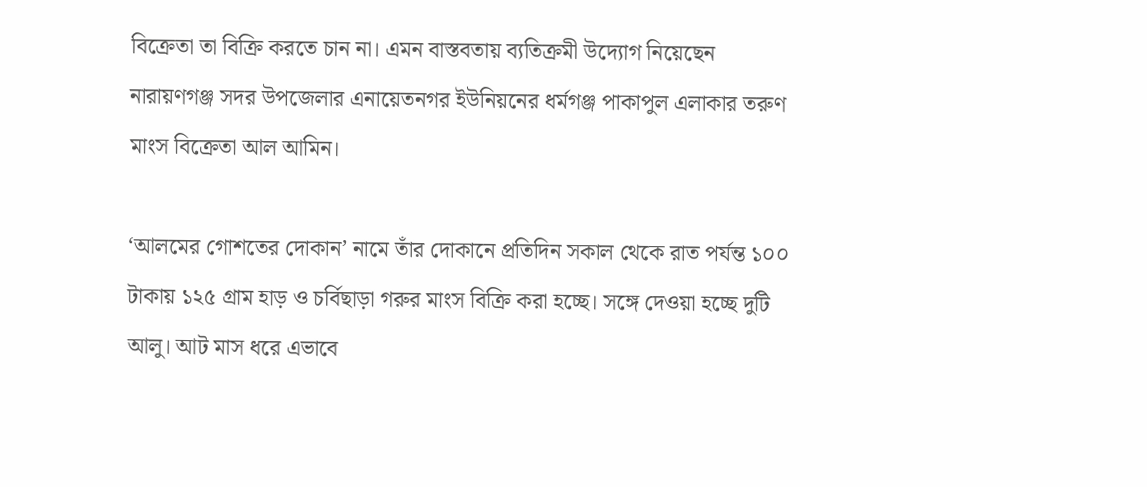বিক্রেতা তা বিক্রি করতে চান না। এমন বাস্তবতায় ব্যতিক্রমী উদ্যোগ নিয়েছেন নারায়ণগঞ্জ সদর উপজেলার এনায়েতনগর ইউনিয়নের ধর্মগঞ্জ পাকাপুল এলাকার তরুণ মাংস বিক্রেতা আল আমিন।

‘আলমের গোশতের দোকান’ নামে তাঁর দোকানে প্রতিদিন সকাল থেকে রাত পর্যন্ত ১০০ টাকায় ১২৫ গ্রাম হাড় ও চর্বিছাড়া গরুর মাংস বিক্রি করা হচ্ছে। সঙ্গে দেওয়া হচ্ছে দুটি আলু। আট মাস ধরে এভাবে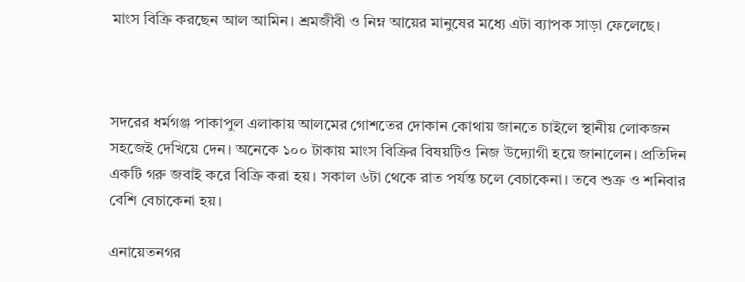মাংস বিক্রি করছেন আল আমিন। শ্রমজীবী ও নিম্ন আয়ের মানুষের মধ্যে এটা ব্যাপক সাড়া ফেলেছে।



সদরের ধর্মগঞ্জ পাকাপুল এলাকায় আলমের গোশতের দোকান কোথায় জানতে চাইলে স্থানীয় লোকজন সহজেই দেখিয়ে দেন। অনেকে ১০০ টাকায় মাংস বিক্রির বিষয়টিও নিজ উদ্যোগী হয়ে জানালেন। প্রতিদিন একটি গরু জবাই করে বিক্রি করা হয়। সকাল ৬টা থেকে রাত পর্যন্ত চলে বেচাকেনা। তবে শুক্র ও শনিবার বেশি বেচাকেনা হয়।

এনায়েতনগর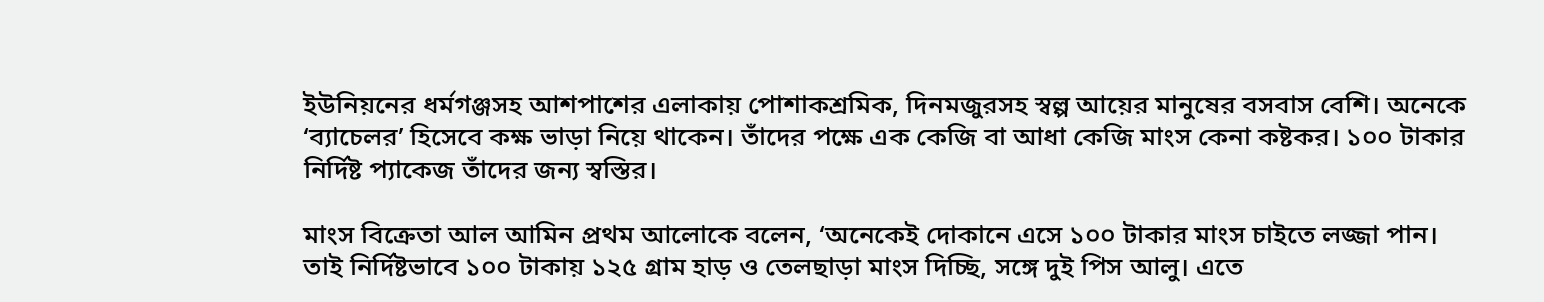ইউনিয়নের ধর্মগঞ্জসহ আশপাশের এলাকায় পোশাকশ্রমিক, দিনমজুরসহ স্বল্প আয়ের মানুষের বসবাস বেশি। অনেকে ‘ব্যাচেলর’ হিসেবে কক্ষ ভাড়া নিয়ে থাকেন। তাঁদের পক্ষে এক কেজি বা আধা কেজি মাংস কেনা কষ্টকর। ১০০ টাকার নির্দিষ্ট প্যাকেজ তাঁদের জন্য স্বস্তির।

মাংস বিক্রেতা আল আমিন প্রথম আলোকে বলেন, ‘অনেকেই দোকানে এসে ১০০ টাকার মাংস চাইতে লজ্জা পান। তাই নির্দিষ্টভাবে ১০০ টাকায় ১২৫ গ্রাম হাড় ও তেলছাড়া মাংস দিচ্ছি, সঙ্গে দুই পিস আলু। এতে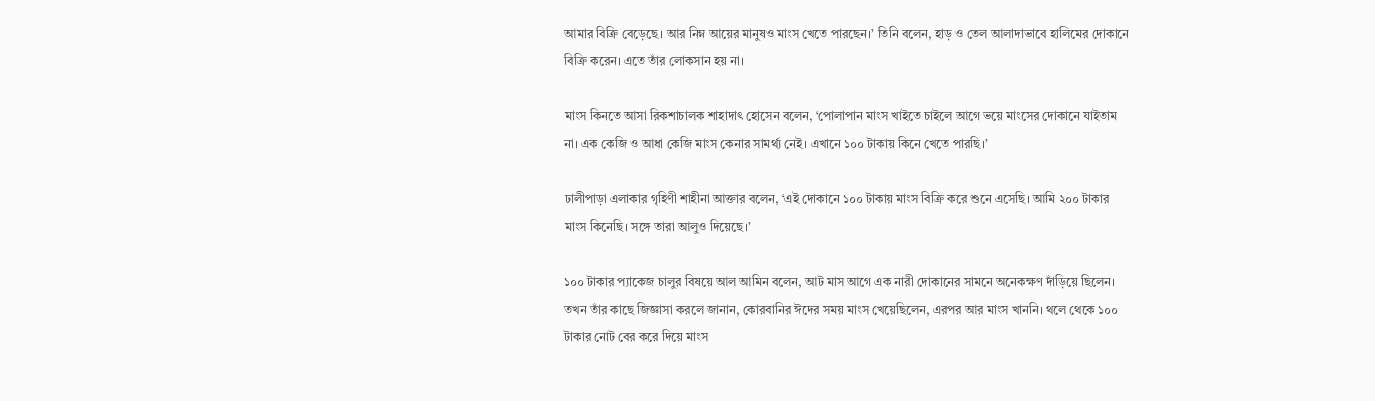আমার বিক্রি বেড়েছে। আর নিম্ন আয়ের মানুষও মাংস খেতে পারছেন।’ তিনি বলেন, হাড় ও তেল আলাদাভাবে হালিমের দোকানে বিক্রি করেন। এতে তাঁর লোকসান হয় না।

মাংস কিনতে আসা রিকশাচালক শাহাদাৎ হোসেন বলেন, ‘পোলাপান মাংস খাইতে চাইলে আগে ভয়ে মাংসের দোকানে যাইতাম না। এক কেজি ও আধা কেজি মাংস কেনার সামর্থ্য নেই। এখানে ১০০ টাকায় কিনে খেতে পারছি।’

ঢালীপাড়া এলাকার গৃহিণী শাহীনা আক্তার বলেন, ‘এই দোকানে ১০০ টাকায় মাংস বিক্রি করে শুনে এসেছি। আমি ২০০ টাকার মাংস কিনেছি। সঙ্গে তারা আলুও দিয়েছে।’

১০০ টাকার প্যাকেজ চালুর বিষয়ে আল আমিন বলেন, আট মাস আগে এক নারী দোকানের সামনে অনেকক্ষণ দাঁড়িয়ে ছিলেন। তখন তাঁর কাছে জিজ্ঞাসা করলে জানান, কোরবানির ঈদের সময় মাংস খেয়েছিলেন, এরপর আর মাংস খাননি। থলে থেকে ১০০ টাকার নোট বের করে দিয়ে মাংস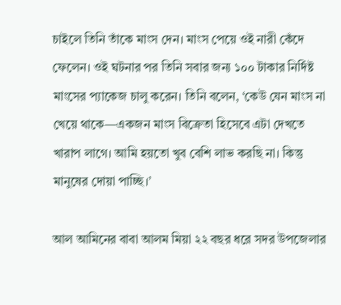চাইলে তিনি তাঁকে মাংস দেন। মাংস পেয়ে ওই নারী কেঁদে ফেলেন। ওই ঘটনার পর তিনি সবার জন্য ১০০ টাকার নির্দিষ্ট মাংসের প্যাকেজ চালু করেন। তিনি বলেন, ‘কেউ যেন মাংস না খেয়ে থাকে—একজন মাংস বিক্রেতা হিসেবে এটা দেখতে খারাপ লাগে। আমি হয়তো খুব বেশি লাভ করছি না। কিন্তু মানুষের দোয়া পাচ্ছি।’

আল আমিনের বাবা আলম মিয়া ২২ বছর ধরে সদর উপজেলার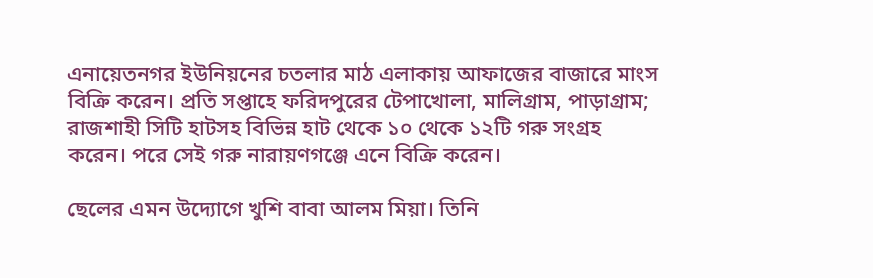এনায়েতনগর ইউনিয়নের চতলার মাঠ এলাকায় আফাজের বাজারে মাংস বিক্রি করেন। প্রতি সপ্তাহে ফরিদপুরের টেপাখোলা, মালিগ্রাম, পাড়াগ্রাম; রাজশাহী সিটি হাটসহ বিভিন্ন হাট থেকে ১০ থেকে ১২টি গরু সংগ্রহ করেন। পরে সেই গরু নারায়ণগঞ্জে এনে বিক্রি করেন।

ছেলের এমন উদ্যোগে খুশি বাবা আলম মিয়া। তিনি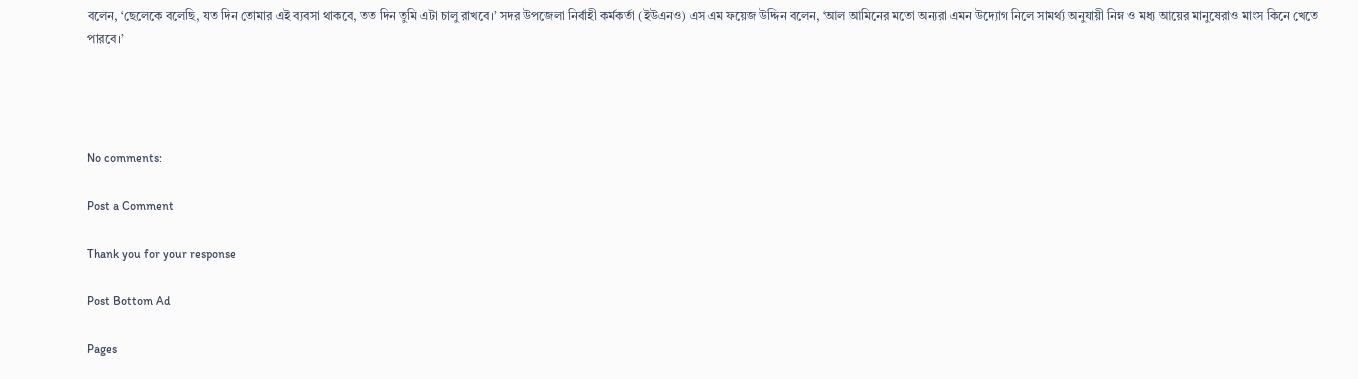বলেন, ‘ছেলেকে বলেছি, যত দিন তোমার এই ব্যবসা থাকবে, তত দিন তুমি এটা চালু রাখবে।’ সদর উপজেলা নির্বাহী কর্মকর্তা (ইউএনও) এস এম ফয়েজ উদ্দিন বলেন, ‘আল আমিনের মতো অন্যরা এমন উদ্যোগ নিলে সামর্থ্য অনুযায়ী নিম্ন ও মধ্য আয়ের মানুষেরাও মাংস কিনে খেতে পারবে।’




No comments:

Post a Comment

Thank you for your response

Post Bottom Ad

Pages